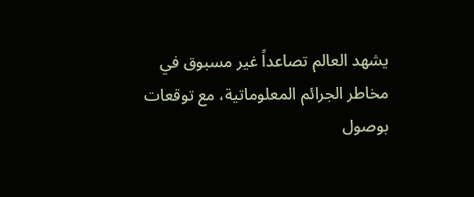يشهد العالم تصاعداً غير مسبوق في مخاطر الجرائم المعلوماتية، مع توقعات بوصول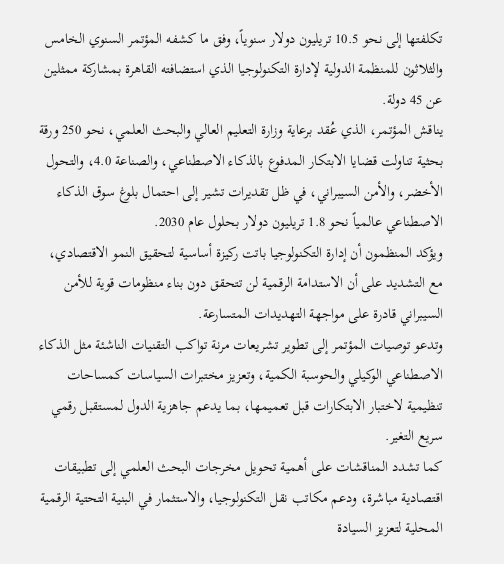تكلفتها إلى نحو 10.5 تريليون دولار سنوياً، وفق ما كشفه المؤتمر السنوي الخامس والثلاثون للمنظمة الدولية لإدارة التكنولوجيا الذي استضافته القاهرة بمشاركة ممثلين عن 45 دولة.
يناقش المؤتمر، الذي عُقد برعاية وزارة التعليم العالي والبحث العلمي، نحو 250 ورقة بحثية تناولت قضايا الابتكار المدفوع بالذكاء الاصطناعي، والصناعة 4.0، والتحول الأخضر، والأمن السيبراني، في ظل تقديرات تشير إلى احتمال بلوغ سوق الذكاء الاصطناعي عالمياً نحو 1.8 تريليون دولار بحلول عام 2030.
ويؤكد المنظمون أن إدارة التكنولوجيا باتت ركيزة أساسية لتحقيق النمو الاقتصادي، مع التشديد على أن الاستدامة الرقمية لن تتحقق دون بناء منظومات قوية للأمن السيبراني قادرة على مواجهة التهديدات المتسارعة.
وتدعو توصيات المؤتمر إلى تطوير تشريعات مرنة تواكب التقنيات الناشئة مثل الذكاء الاصطناعي الوكيلي والحوسبة الكمية، وتعزيز مختبرات السياسات كمساحات تنظيمية لاختبار الابتكارات قبل تعميمها، بما يدعم جاهزية الدول لمستقبل رقمي سريع التغير.
كما تشدد المناقشات على أهمية تحويل مخرجات البحث العلمي إلى تطبيقات اقتصادية مباشرة، ودعم مكاتب نقل التكنولوجيا، والاستثمار في البنية التحتية الرقمية المحلية لتعزيز السيادة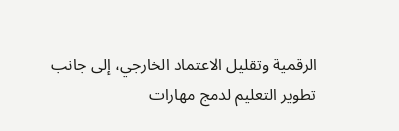الرقمية وتقليل الاعتماد الخارجي، إلى جانب تطوير التعليم لدمج مهارات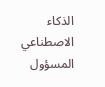الذكاء الاصطناعي المسؤول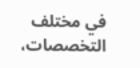في مختلف التخصصات،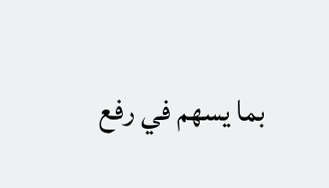بما يسهم في رفع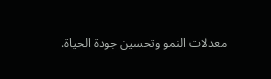معدلات النمو وتحسين جودة الحياة.